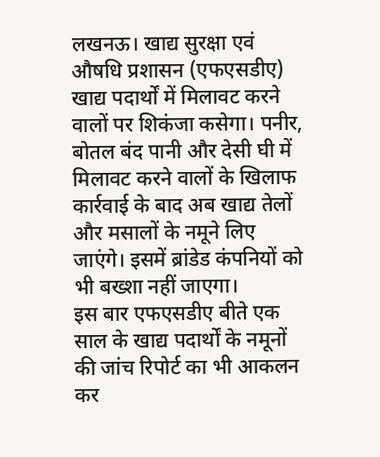लखनऊ। खाद्य सुरक्षा एवं औषधि प्रशासन (एफएसडीए) खाद्य पदार्थों में मिलावट करने वालों पर शिकंजा कसेगा। पनीर, बोतल बंद पानी और देसी घी में मिलावट करने वालों के खिलाफ कार्रवाई के बाद अब खाद्य तेलों और मसालों के नमूने लिए जाएंगे। इसमें ब्रांडेड कंपनियों को भी बख्शा नहीं जाएगा।
इस बार एफएसडीए बीते एक साल के खाद्य पदार्थों के नमूनों की जांच रिपोर्ट का भी आकलन कर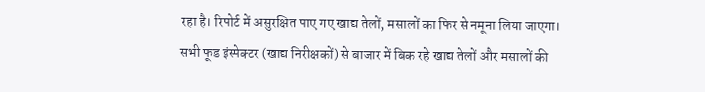रहा है। रिपोर्ट में असुरक्षित पाए गए खाद्य तेलों, मसालों का फिर से नमूना लिया जाएगा। सभी फूड इंस्पेक्टर (खाद्य निरीक्षकों) से बाजार में बिक रहे खाद्य तेलों और मसालों की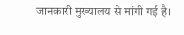जानकारी मुख्यालय से मांगी गई है।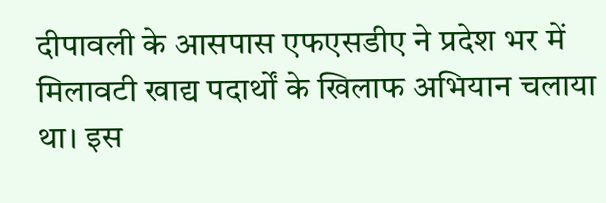दीपावली के आसपास एफएसडीए ने प्रदेश भर में मिलावटी खाद्य पदार्थों के खिलाफ अभियान चलाया था। इस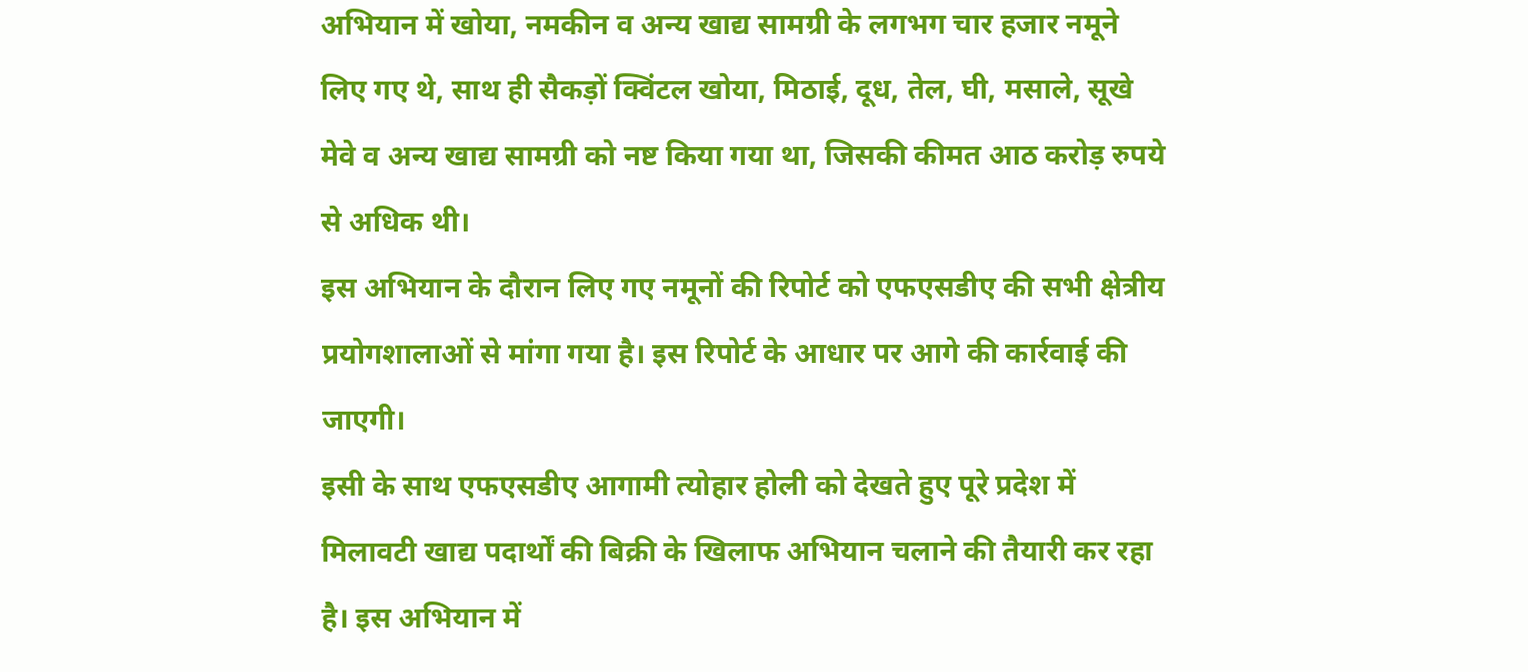अभियान में खोया, नमकीन व अन्य खाद्य सामग्री के लगभग चार हजार नमूने लिए गए थे, साथ ही सैकड़ों क्विंटल खोया, मिठाई, दूध, तेल, घी, मसाले, सूखे मेवे व अन्य खाद्य सामग्री को नष्ट किया गया था, जिसकी कीमत आठ करोड़ रुपये से अधिक थी।
इस अभियान के दौरान लिए गए नमूनों की रिपोर्ट को एफएसडीए की सभी क्षेत्रीय प्रयोगशालाओं से मांगा गया है। इस रिपोर्ट के आधार पर आगे की कार्रवाई की जाएगी।
इसी के साथ एफएसडीए आगामी त्योहार होली को देखते हुए पूरे प्रदेश में मिलावटी खाद्य पदार्थों की बिक्री के खिलाफ अभियान चलाने की तैयारी कर रहा है। इस अभियान में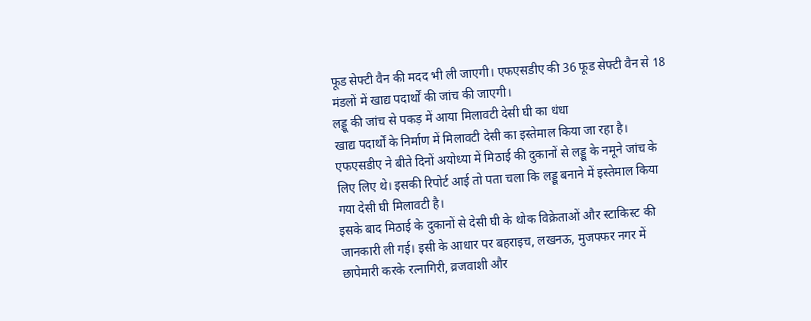फूड सेफ्टी वैन की मदद भी ली जाएगी। एफएसडीए की 36 फूड सेफ्टी वैन से 18 मंडलों में खाद्य पदार्थों की जांच की जाएगी।
लड्डू की जांच से पकड़ में आया मिलावटी देसी घी का धंधा
खाद्य पदार्थों के निर्माण में मिलावटी देसी का इस्तेमाल किया जा रहा है। एफएसडीए ने बीते दिनों अयोध्या में मिठाई की दुकानों से लड्डू के नमूने जांच के लिए लिए थे। इसकी रिपोर्ट आई तो पता चला कि लड्डू बनाने में इस्तेमाल किया गया देसी घी मिलावटी है।
इसके बाद मिठाई के दुकानों से देसी घी के थोक विक्रेताओं और स्टाकिस्ट की जानकारी ली गई। इसी के आधार पर बहराइच, लखनऊ, मुजफ्फर नगर में छापेमारी करके रत्नागिरी, व्रजवाशी और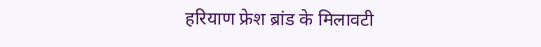हरियाण फ्रेश ब्रांड के मिलावटी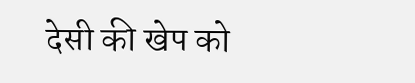देसी की खेप को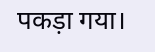पकड़ा गया।